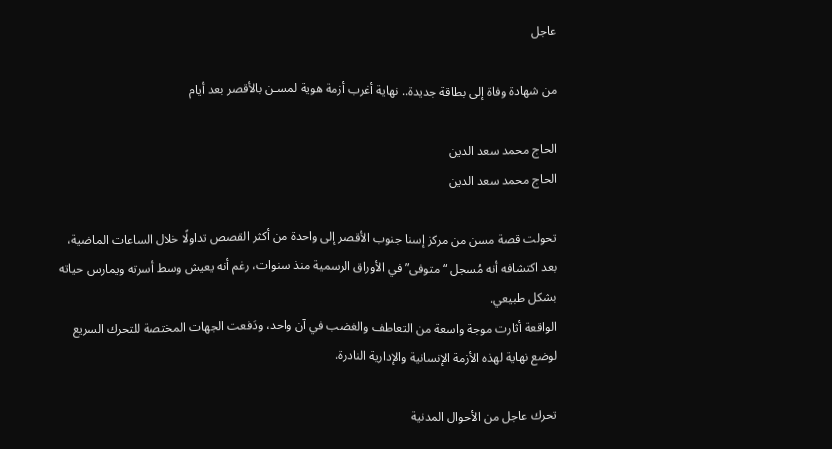عاجل

من شهادة وفاة إلى بطاقة جديدة.. نهاية أغرب أزمة هوية لمسـن بالأقصر بعد أيام

الحاج محمد سعد الدين
الحاج محمد سعد الدين

تحولت قصة مسن من مركز إسنا جنوب الأقصر إلى واحدة من أكثر القصص تداولًا خلال الساعات الماضية، بعد اكتشافه أنه مُسجل “متوفى” في الأوراق الرسمية منذ سنوات، رغم أنه يعيش وسط أسرته ويمارس حياته بشكل طبيعي.
الواقعة أثارت موجة واسعة من التعاطف والغضب في آن واحد، ودَفعت الجهات المختصة للتحرك السريع لوضع نهاية لهذه الأزمة الإنسانية والإدارية النادرة.

تحرك عاجل من الأحوال المدنية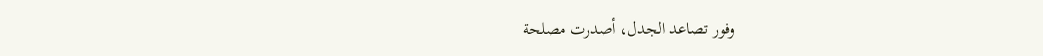وفور تصاعد الجدل، أصدرت مصلحة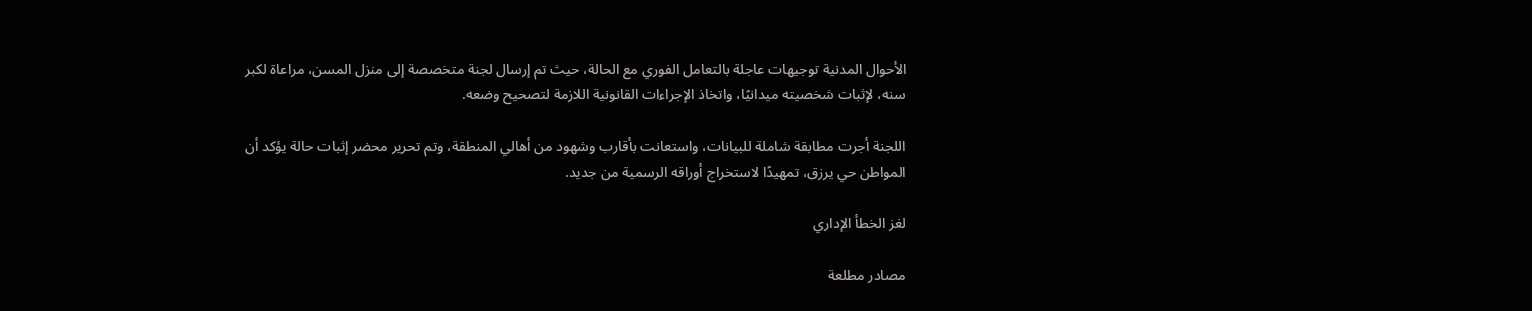الأحوال المدنية توجيهات عاجلة بالتعامل الفوري مع الحالة، حيث تم إرسال لجنة متخصصة إلى منزل المسن، مراعاة لكبر سنه، لإثبات شخصيته ميدانيًا، واتخاذ الإجراءات القانونية اللازمة لتصحيح وضعه.

اللجنة أجرت مطابقة شاملة للبيانات، واستعانت بأقارب وشهود من أهالي المنطقة، وتم تحرير محضر إثبات حالة يؤكد أن المواطن حي يرزق، تمهيدًا لاستخراج أوراقه الرسمية من جديد.

لغز الخطأ الإداري

مصادر مطلعة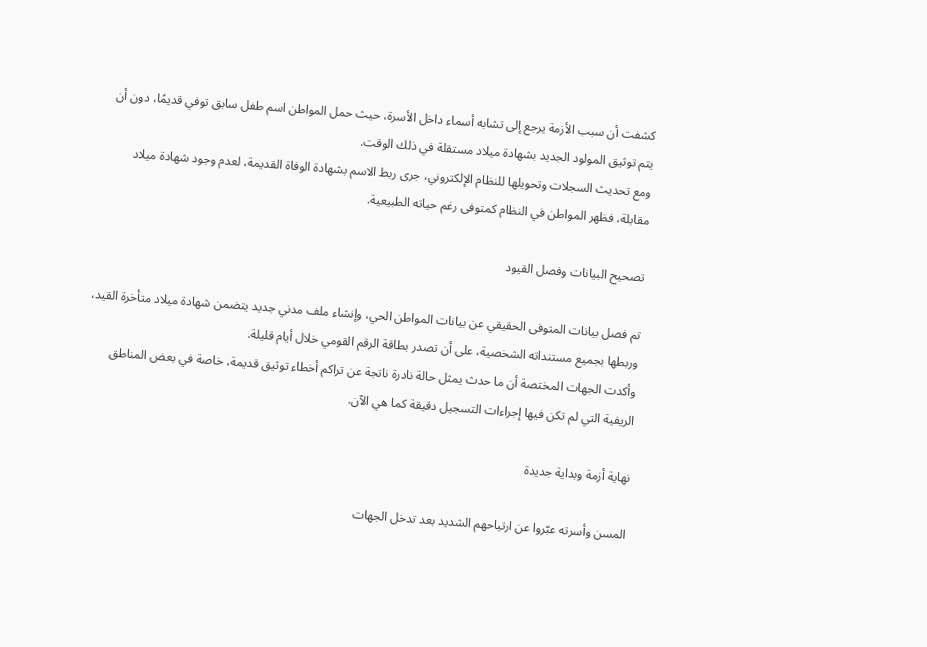كشفت أن سبب الأزمة يرجع إلى تشابه أسماء داخل الأسرة، حيث حمل المواطن اسم طفل سابق توفي قديمًا، دون أن يتم توثيق المولود الجديد بشهادة ميلاد مستقلة في ذلك الوقت.
ومع تحديث السجلات وتحويلها للنظام الإلكتروني، جرى ربط الاسم بشهادة الوفاة القديمة، لعدم وجود شهادة ميلاد مقابلة، فظهر المواطن في النظام كمتوفى رغم حياته الطبيعية.

تصحيح البيانات وفصل القيود

تم فصل بيانات المتوفى الحقيقي عن بيانات المواطن الحي، وإنشاء ملف مدني جديد يتضمن شهادة ميلاد متأخرة القيد، وربطها بجميع مستنداته الشخصية، على أن تصدر بطاقة الرقم القومي خلال أيام قليلة.
وأكدت الجهات المختصة أن ما حدث يمثل حالة نادرة ناتجة عن تراكم أخطاء توثيق قديمة، خاصة في بعض المناطق الريفية التي لم تكن فيها إجراءات التسجيل دقيقة كما هي الآن.

نهاية أزمة وبداية جديدة

المسن وأسرته عبّروا عن ارتياحهم الشديد بعد تدخل الجهات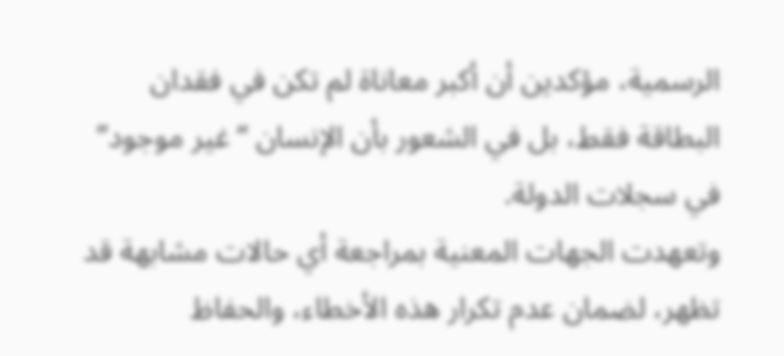الرسمية، مؤكدين أن أكبر معاناة لم تكن في فقدان البطاقة فقط، بل في الشعور بأن الإنسان “غير موجود” في سجلات الدولة.
وتعهدت الجهات المعنية بمراجعة أي حالات مشابهة قد تظهر، لضمان عدم تكرار هذه الأخطاء، والحفاظ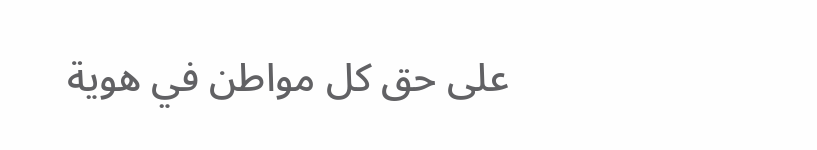على حق كل مواطن في هوية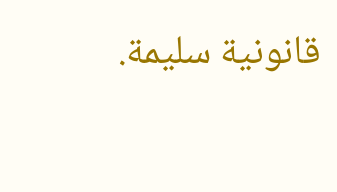قانونية سليمة.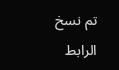تم نسخ الرابط